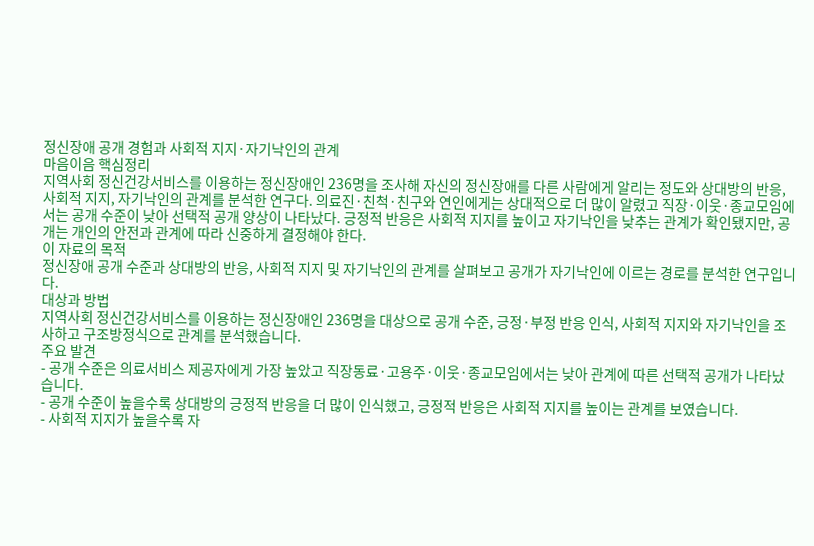정신장애 공개 경험과 사회적 지지·자기낙인의 관계
마음이음 핵심정리
지역사회 정신건강서비스를 이용하는 정신장애인 236명을 조사해 자신의 정신장애를 다른 사람에게 알리는 정도와 상대방의 반응, 사회적 지지, 자기낙인의 관계를 분석한 연구다. 의료진·친척·친구와 연인에게는 상대적으로 더 많이 알렸고 직장·이웃·종교모임에서는 공개 수준이 낮아 선택적 공개 양상이 나타났다. 긍정적 반응은 사회적 지지를 높이고 자기낙인을 낮추는 관계가 확인됐지만, 공개는 개인의 안전과 관계에 따라 신중하게 결정해야 한다.
이 자료의 목적
정신장애 공개 수준과 상대방의 반응, 사회적 지지 및 자기낙인의 관계를 살펴보고 공개가 자기낙인에 이르는 경로를 분석한 연구입니다.
대상과 방법
지역사회 정신건강서비스를 이용하는 정신장애인 236명을 대상으로 공개 수준, 긍정·부정 반응 인식, 사회적 지지와 자기낙인을 조사하고 구조방정식으로 관계를 분석했습니다.
주요 발견
- 공개 수준은 의료서비스 제공자에게 가장 높았고 직장동료·고용주·이웃·종교모임에서는 낮아 관계에 따른 선택적 공개가 나타났습니다.
- 공개 수준이 높을수록 상대방의 긍정적 반응을 더 많이 인식했고, 긍정적 반응은 사회적 지지를 높이는 관계를 보였습니다.
- 사회적 지지가 높을수록 자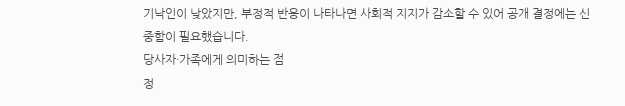기낙인이 낮았지만, 부정적 반응이 나타나면 사회적 지지가 감소할 수 있어 공개 결정에는 신중함이 필요했습니다.
당사자·가족에게 의미하는 점
정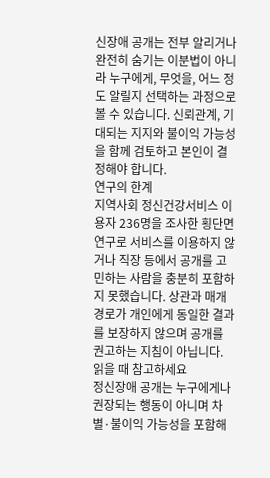신장애 공개는 전부 알리거나 완전히 숨기는 이분법이 아니라 누구에게, 무엇을, 어느 정도 알릴지 선택하는 과정으로 볼 수 있습니다. 신뢰관계, 기대되는 지지와 불이익 가능성을 함께 검토하고 본인이 결정해야 합니다.
연구의 한계
지역사회 정신건강서비스 이용자 236명을 조사한 횡단면 연구로 서비스를 이용하지 않거나 직장 등에서 공개를 고민하는 사람을 충분히 포함하지 못했습니다. 상관과 매개경로가 개인에게 동일한 결과를 보장하지 않으며 공개를 권고하는 지침이 아닙니다.
읽을 때 참고하세요
정신장애 공개는 누구에게나 권장되는 행동이 아니며 차별·불이익 가능성을 포함해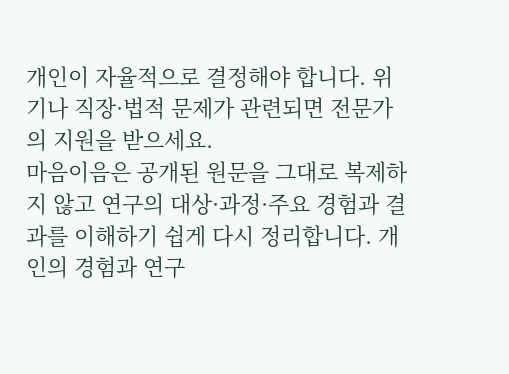개인이 자율적으로 결정해야 합니다. 위기나 직장·법적 문제가 관련되면 전문가의 지원을 받으세요.
마음이음은 공개된 원문을 그대로 복제하지 않고 연구의 대상·과정·주요 경험과 결과를 이해하기 쉽게 다시 정리합니다. 개인의 경험과 연구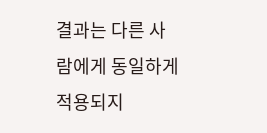결과는 다른 사람에게 동일하게 적용되지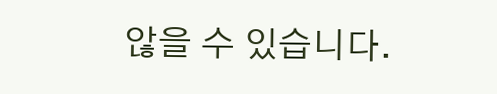않을 수 있습니다.